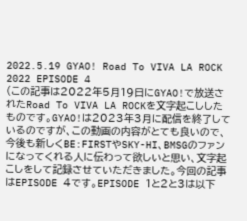2022.5.19 GYAO! Road To VIVA LA ROCK 2022 EPISODE 4
(この記事は2022年5月19日にGYAO!で放送されたRoad To VIVA LA ROCKを文字起こししたものです。GYAO!は2023年3月に配信を終了しているのですが、この動画の内容がとても良いので、今後も新しくBE:FIRSTやSKY-HI、BMSGのファンになってくれる人に伝わって欲しいと思い、文字起こしをして記録させていただきました。今回の記事はEPISODE 4です。EPISODE 1と2と3は以下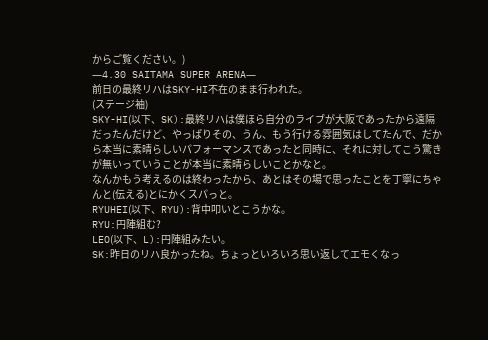からご覧ください。)
―4.30 SAITAMA SUPER ARENA―
前日の最終リハはSKY-HI不在のまま行われた。
(ステージ袖)
SKY-HI(以下、SK):最終リハは僕ほら自分のライブが大阪であったから遠隔だったんだけど、やっぱりその、うん、もう行ける雰囲気はしてたんで、だから本当に素晴らしいパフォーマンスであったと同時に、それに対してこう驚きが無いっていうことが本当に素晴らしいことかなと。
なんかもう考えるのは終わったから、あとはその場で思ったことを丁寧にちゃんと(伝える)とにかくスパっと。
RYUHEI(以下、RYU):背中叩いとこうかな。
RYU:円陣組む?
LEO(以下、L):円陣組みたい。
SK:昨日のリハ良かったね。ちょっといろいろ思い返してエモくなっ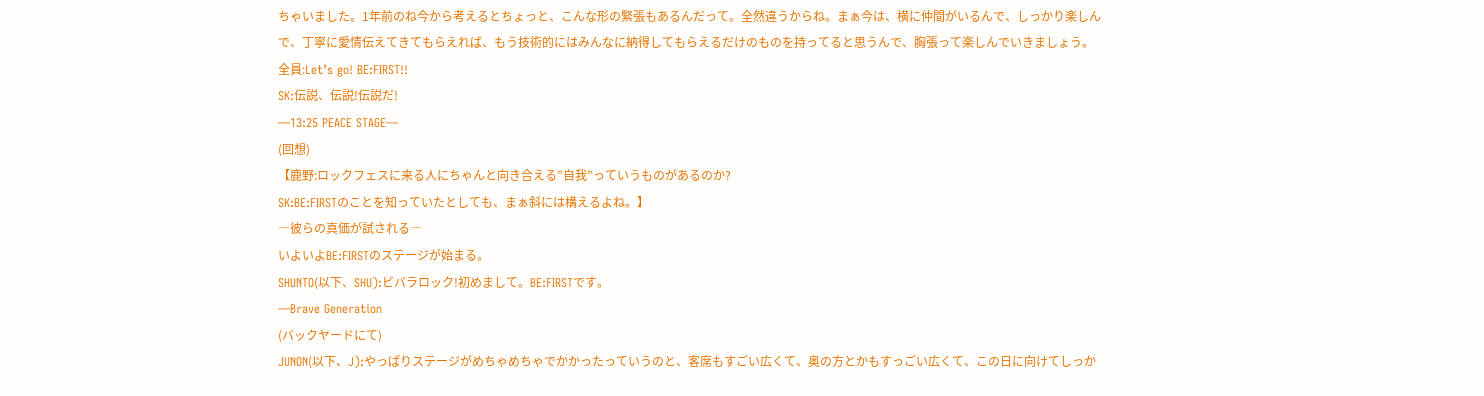ちゃいました。1年前のね今から考えるとちょっと、こんな形の緊張もあるんだって。全然違うからね。まぁ今は、横に仲間がいるんで、しっかり楽しんで、丁寧に愛情伝えてきてもらえれば、もう技術的にはみんなに納得してもらえるだけのものを持ってると思うんで、胸張って楽しんでいきましょう。
全員:Let’s go! BE:FIRST!!
SK:伝説、伝説!伝説だ!
―13:25 PEACE STAGE―
(回想)
【鹿野:ロックフェスに来る人にちゃんと向き合える”自我”っていうものがあるのか?
SK:BE:FIRSTのことを知っていたとしても、まぁ斜には構えるよね。】
―彼らの真価が試される―
いよいよBE:FIRSTのステージが始まる。
SHUNTO(以下、SHU):ビバラロック!初めまして。BE:FIRSTです。
―Brave Generation
(バックヤードにて)
JUNON(以下、J):やっぱりステージがめちゃめちゃでかかったっていうのと、客席もすごい広くて、奥の方とかもすっごい広くて、この日に向けてしっか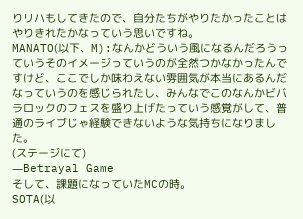りリハもしてきたので、自分たちがやりたかったことはやりきれたかなっていう思いですね。
MANATO(以下、M):なんかどういう風になるんだろうっていうそのイメージっていうのが全然つかなかったんですけど、ここでしか味わえない雰囲気が本当にあるんだなっていうのを感じられたし、みんなでこのなんかビバラロックのフェスを盛り上げたっていう感覚がして、普通のライブじゃ経験できないような気持ちになりました。
(ステージにて)
―Betrayal Game
そして、課題になっていたMCの時。
SOTA(以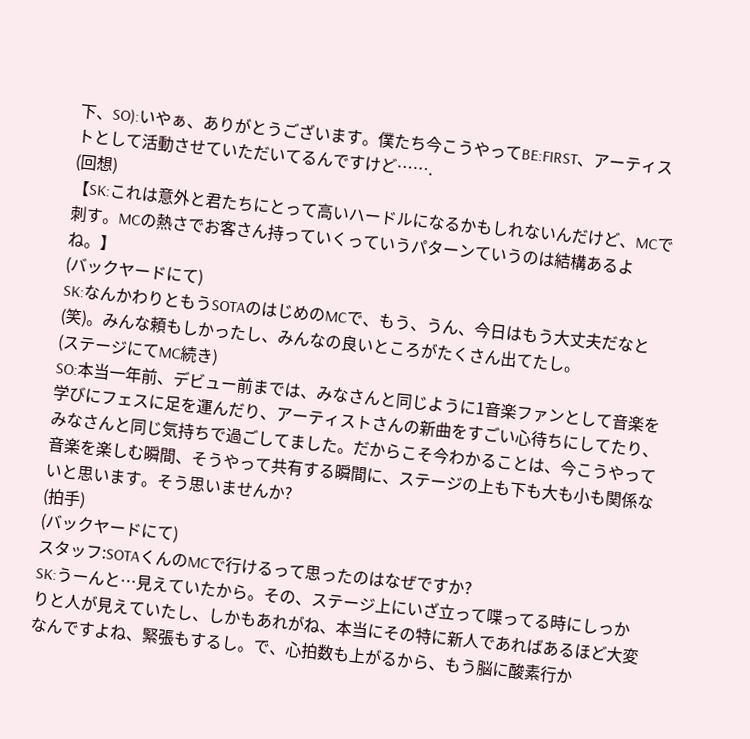下、SO):いやぁ、ありがとうございます。僕たち今こうやってBE:FIRST、アーティストとして活動させていただいてるんですけど…….
(回想)
【SK:これは意外と君たちにとって高いハードルになるかもしれないんだけど、MCで刺す。MCの熱さでお客さん持っていくっていうパターンていうのは結構あるよね。】
(バックヤードにて)
SK:なんかわりともうSOTAのはじめのMCで、もう、うん、今日はもう大丈夫だなと(笑)。みんな頼もしかったし、みんなの良いところがたくさん出てたし。
(ステージにてMC続き)
SO:本当一年前、デビュー前までは、みなさんと同じように1音楽ファンとして音楽を学びにフェスに足を運んだり、アーティストさんの新曲をすごい心待ちにしてたり、みなさんと同じ気持ちで過ごしてました。だからこそ今わかることは、今こうやって音楽を楽しむ瞬間、そうやって共有する瞬間に、ステージの上も下も大も小も関係ないと思います。そう思いませんか?
(拍手)
(バックヤードにて)
スタッフ:SOTAくんのMCで行けるって思ったのはなぜですか?
SK:うーんと…見えていたから。その、ステージ上にいざ立って喋ってる時にしっかりと人が見えていたし、しかもあれがね、本当にその特に新人であればあるほど大変なんですよね、緊張もするし。で、心拍数も上がるから、もう脳に酸素行か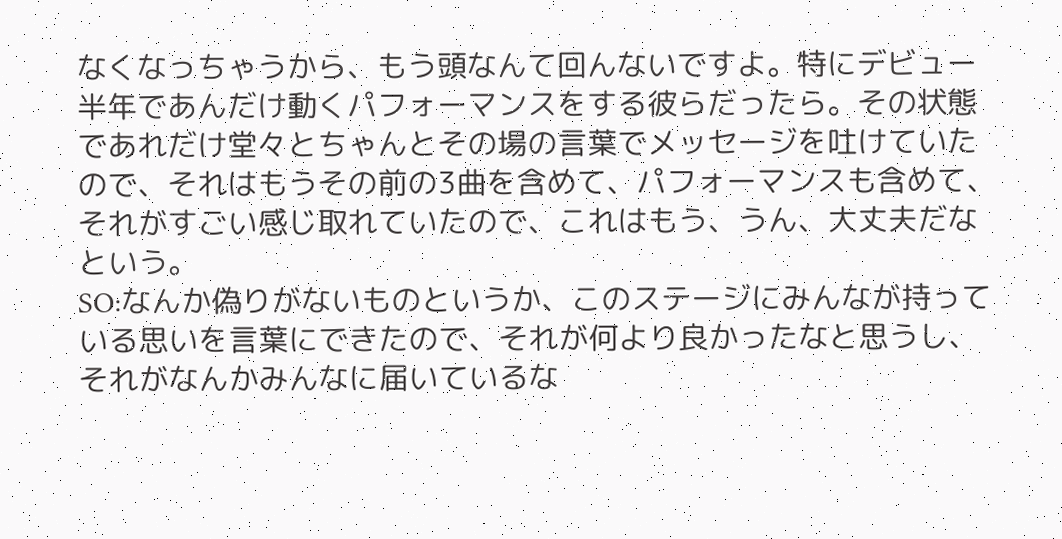なくなっちゃうから、もう頭なんて回んないですよ。特にデビュー半年であんだけ動くパフォーマンスをする彼らだったら。その状態であれだけ堂々とちゃんとその場の言葉でメッセージを吐けていたので、それはもうその前の3曲を含めて、パフォーマンスも含めて、それがすごい感じ取れていたので、これはもう、うん、大丈夫だなという。
SO:なんか偽りがないものというか、このステージにみんなが持っている思いを言葉にできたので、それが何より良かったなと思うし、それがなんかみんなに届いているな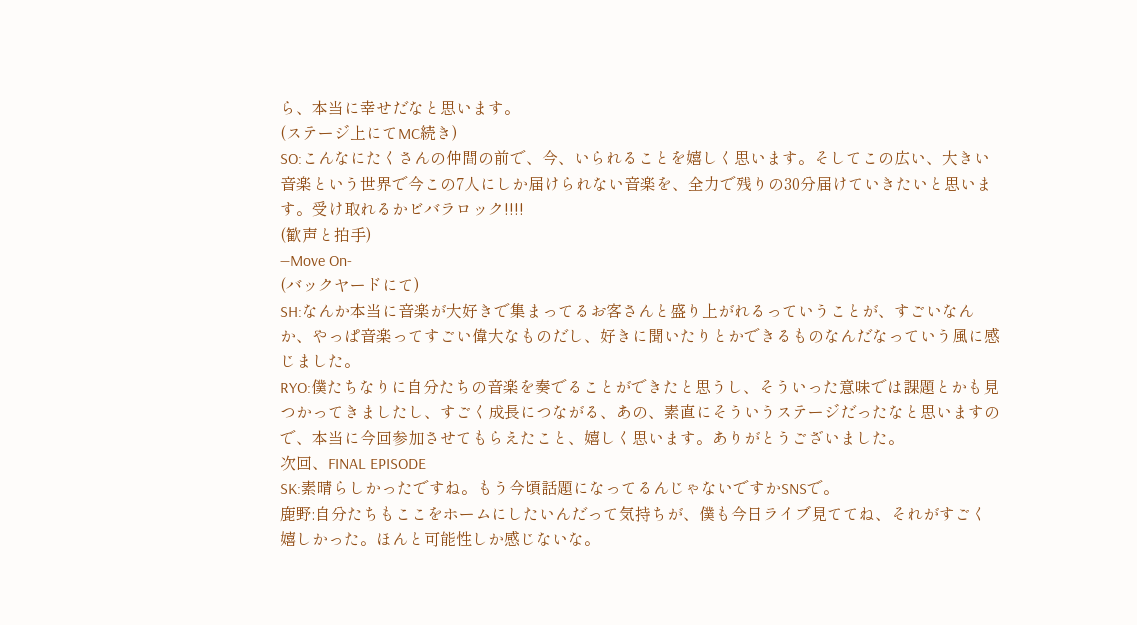ら、本当に幸せだなと思います。
(ステージ上にてMC続き)
SO:こんなにたくさんの仲間の前で、今、いられることを嬉しく思います。そしてこの広い、大きい音楽という世界で今この7人にしか届けられない音楽を、全力で残りの30分届けていきたいと思います。受け取れるかビバラロック!!!!
(歓声と拍手)
―Move On-
(バックヤードにて)
SH:なんか本当に音楽が大好きで集まってるお客さんと盛り上がれるっていうことが、すごいなんか、やっぱ音楽ってすごい偉大なものだし、好きに聞いたりとかできるものなんだなっていう風に感じました。
RYO:僕たちなりに自分たちの音楽を奏でることができたと思うし、そういった意味では課題とかも見つかってきましたし、すごく成長につながる、あの、素直にそういうステージだったなと思いますので、本当に今回参加させてもらえたこと、嬉しく思います。ありがとうございました。
次回、FINAL EPISODE
SK:素晴らしかったですね。もう今頃話題になってるんじゃないですかSNSで。
鹿野:自分たちもここをホームにしたいんだって気持ちが、僕も今日ライブ見ててね、それがすごく嬉しかった。ほんと可能性しか感じないな。